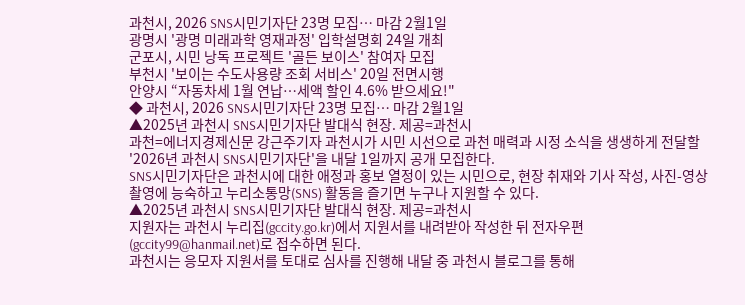과천시, 2026 SNS시민기자단 23명 모집… 마감 2월1일
광명시 '광명 미래과학 영재과정' 입학설명회 24일 개최
군포시, 시민 낭독 프로젝트 '골든 보이스' 참여자 모집
부천시 '보이는 수도사용량 조회 서비스' 20일 전면시행
안양시 “자동차세 1월 연납…세액 할인 4.6% 받으세요!"
◆ 과천시, 2026 SNS시민기자단 23명 모집… 마감 2월1일
▲2025년 과천시 SNS시민기자단 발대식 현장. 제공=과천시
과천=에너지경제신문 강근주기자 과천시가 시민 시선으로 과천 매력과 시정 소식을 생생하게 전달할 '2026년 과천시 SNS시민기자단'을 내달 1일까지 공개 모집한다.
SNS시민기자단은 과천시에 대한 애정과 홍보 열정이 있는 시민으로, 현장 취재와 기사 작성, 사진-영상 촬영에 능숙하고 누리소통망(SNS) 활동을 즐기면 누구나 지원할 수 있다.
▲2025년 과천시 SNS시민기자단 발대식 현장. 제공=과천시
지원자는 과천시 누리집(gccity.go.kr)에서 지원서를 내려받아 작성한 뒤 전자우편(gccity99@hanmail.net)로 접수하면 된다.
과천시는 응모자 지원서를 토대로 심사를 진행해 내달 중 과천시 블로그를 통해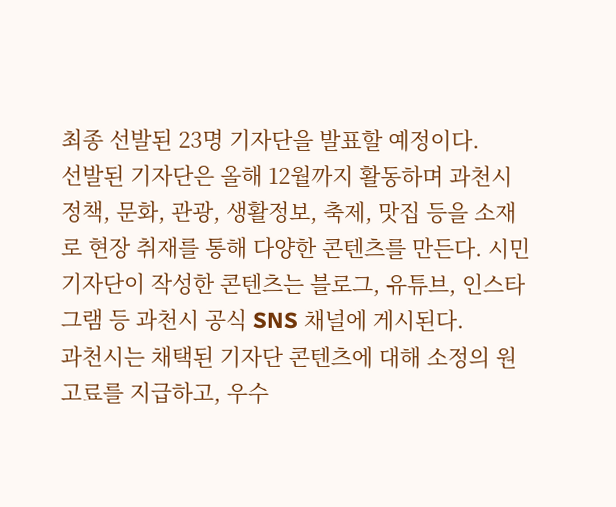최종 선발된 23명 기자단을 발표할 예정이다.
선발된 기자단은 올해 12월까지 활동하며 과천시 정책, 문화, 관광, 생활정보, 축제, 맛집 등을 소재로 현장 취재를 통해 다양한 콘텐츠를 만든다. 시민기자단이 작성한 콘텐츠는 블로그, 유튜브, 인스타그램 등 과천시 공식 SNS 채널에 게시된다.
과천시는 채택된 기자단 콘텐츠에 대해 소정의 원고료를 지급하고, 우수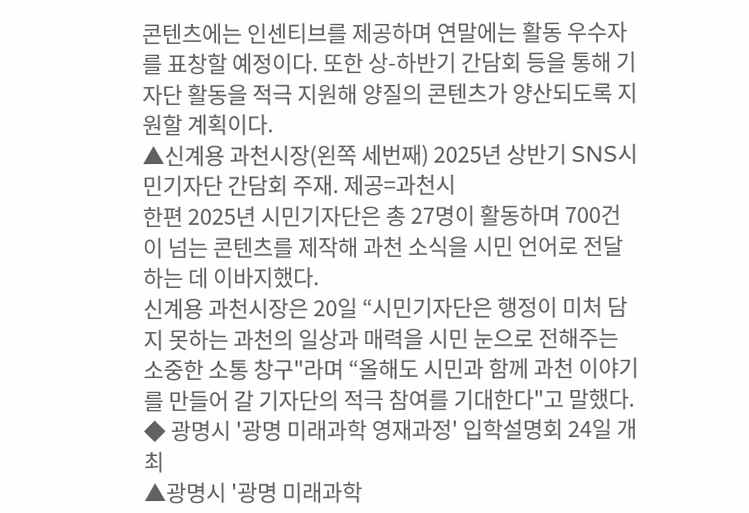콘텐츠에는 인센티브를 제공하며 연말에는 활동 우수자를 표창할 예정이다. 또한 상-하반기 간담회 등을 통해 기자단 활동을 적극 지원해 양질의 콘텐츠가 양산되도록 지원할 계획이다.
▲신계용 과천시장(왼쪽 세번째) 2025년 상반기 SNS시민기자단 간담회 주재. 제공=과천시
한편 2025년 시민기자단은 총 27명이 활동하며 700건이 넘는 콘텐츠를 제작해 과천 소식을 시민 언어로 전달하는 데 이바지했다.
신계용 과천시장은 20일 “시민기자단은 행정이 미처 담지 못하는 과천의 일상과 매력을 시민 눈으로 전해주는 소중한 소통 창구"라며 “올해도 시민과 함께 과천 이야기를 만들어 갈 기자단의 적극 참여를 기대한다"고 말했다.
◆ 광명시 '광명 미래과학 영재과정' 입학설명회 24일 개최
▲광명시 '광명 미래과학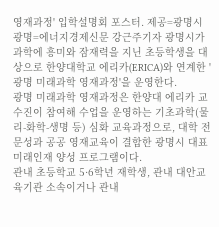영재과정' 입학설명회 포스터. 제공=광명시
광명=에너지경제신문 강근주기자 광명시가 과학에 흥미와 잠재력을 지닌 초등학생을 대상으로 한양대학교 에리카(ERICA)와 연계한 '광명 미래과학 영재과정'을 운영한다.
광명 미래과학 영재과정은 한양대 에리카 교수진이 참여해 수업을 운영하는 기초과학(물리-화학-생명 등) 심화 교육과정으로, 대학 전문성과 공공 영재교육이 결합한 광명시 대표 미래인재 양성 프로그램이다.
관내 초등학교 5·6학년 재학생, 관내 대안교육기관 소속이거나 관내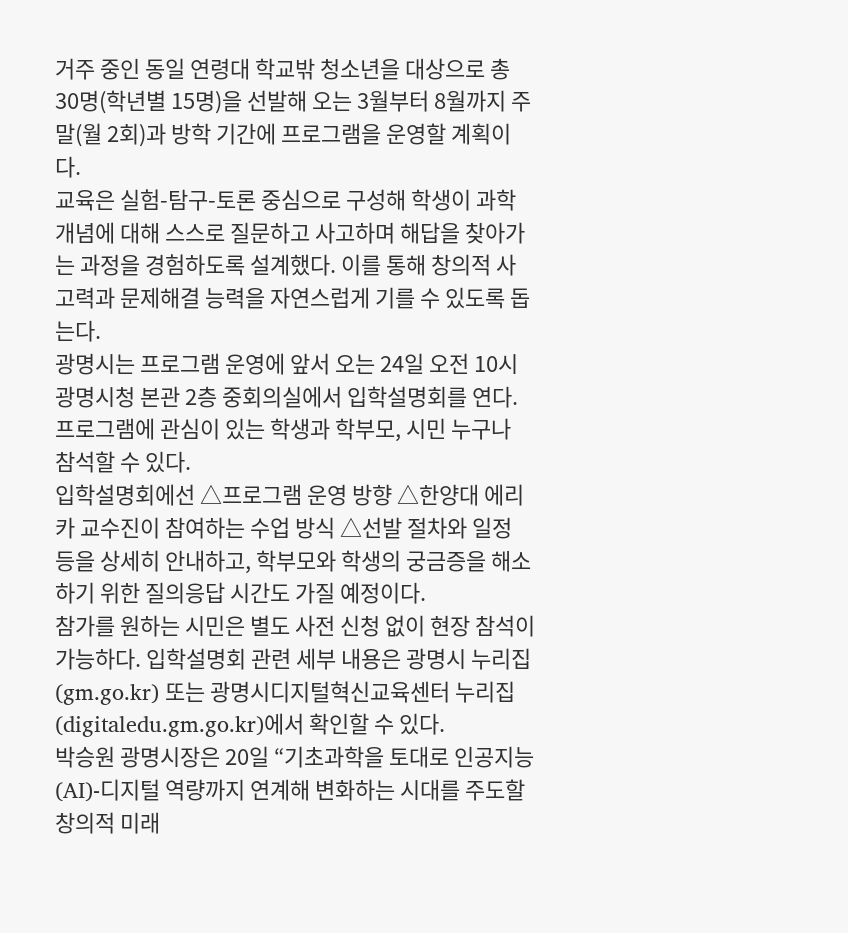거주 중인 동일 연령대 학교밖 청소년을 대상으로 총 30명(학년별 15명)을 선발해 오는 3월부터 8월까지 주말(월 2회)과 방학 기간에 프로그램을 운영할 계획이다.
교육은 실험-탐구-토론 중심으로 구성해 학생이 과학 개념에 대해 스스로 질문하고 사고하며 해답을 찾아가는 과정을 경험하도록 설계했다. 이를 통해 창의적 사고력과 문제해결 능력을 자연스럽게 기를 수 있도록 돕는다.
광명시는 프로그램 운영에 앞서 오는 24일 오전 10시 광명시청 본관 2층 중회의실에서 입학설명회를 연다. 프로그램에 관심이 있는 학생과 학부모, 시민 누구나 참석할 수 있다.
입학설명회에선 △프로그램 운영 방향 △한양대 에리카 교수진이 참여하는 수업 방식 △선발 절차와 일정 등을 상세히 안내하고, 학부모와 학생의 궁금증을 해소하기 위한 질의응답 시간도 가질 예정이다.
참가를 원하는 시민은 별도 사전 신청 없이 현장 참석이 가능하다. 입학설명회 관련 세부 내용은 광명시 누리집(gm.go.kr) 또는 광명시디지털혁신교육센터 누리집(digitaledu.gm.go.kr)에서 확인할 수 있다.
박승원 광명시장은 20일 “기초과학을 토대로 인공지능(AI)-디지털 역량까지 연계해 변화하는 시대를 주도할 창의적 미래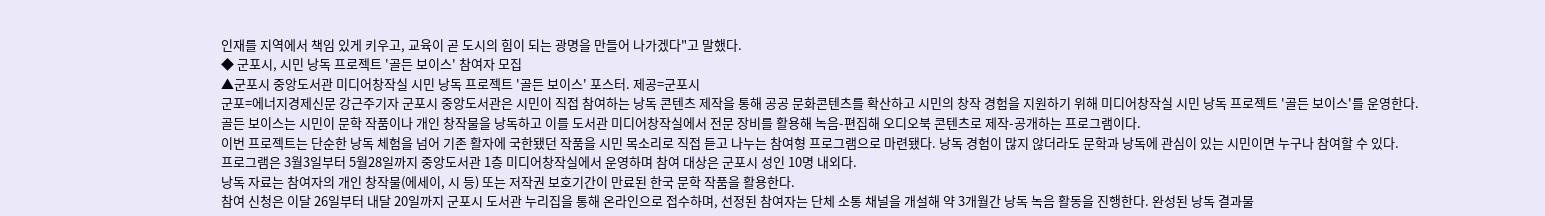인재를 지역에서 책임 있게 키우고, 교육이 곧 도시의 힘이 되는 광명을 만들어 나가겠다"고 말했다.
◆ 군포시, 시민 낭독 프로젝트 '골든 보이스' 참여자 모집
▲군포시 중앙도서관 미디어창작실 시민 낭독 프로젝트 '골든 보이스' 포스터. 제공=군포시
군포=에너지경제신문 강근주기자 군포시 중앙도서관은 시민이 직접 참여하는 낭독 콘텐츠 제작을 통해 공공 문화콘텐츠를 확산하고 시민의 창작 경험을 지원하기 위해 미디어창작실 시민 낭독 프로젝트 '골든 보이스'를 운영한다.
골든 보이스는 시민이 문학 작품이나 개인 창작물을 낭독하고 이를 도서관 미디어창작실에서 전문 장비를 활용해 녹음-편집해 오디오북 콘텐츠로 제작-공개하는 프로그램이다.
이번 프로젝트는 단순한 낭독 체험을 넘어 기존 활자에 국한됐던 작품을 시민 목소리로 직접 듣고 나누는 참여형 프로그램으로 마련됐다. 낭독 경험이 많지 않더라도 문학과 낭독에 관심이 있는 시민이면 누구나 참여할 수 있다.
프로그램은 3월3일부터 5월28일까지 중앙도서관 1층 미디어창작실에서 운영하며 참여 대상은 군포시 성인 10명 내외다.
낭독 자료는 참여자의 개인 창작물(에세이, 시 등) 또는 저작권 보호기간이 만료된 한국 문학 작품을 활용한다.
참여 신청은 이달 26일부터 내달 20일까지 군포시 도서관 누리집을 통해 온라인으로 접수하며, 선정된 참여자는 단체 소통 채널을 개설해 약 3개월간 낭독 녹음 활동을 진행한다. 완성된 낭독 결과물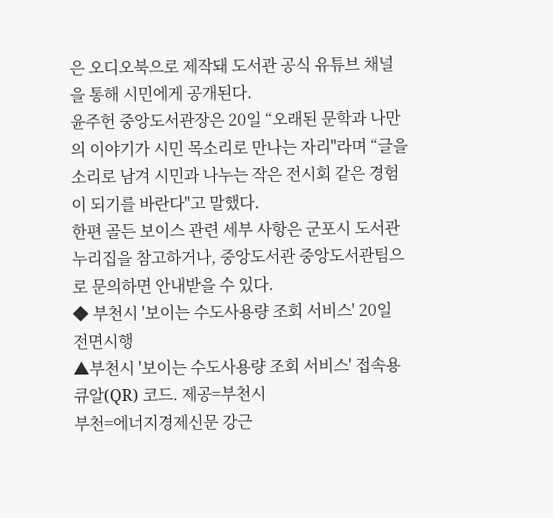은 오디오북으로 제작돼 도서관 공식 유튜브 채널을 통해 시민에게 공개된다.
윤주헌 중앙도서관장은 20일 “오래된 문학과 나만의 이야기가 시민 목소리로 만나는 자리"라며 “글을 소리로 남겨 시민과 나누는 작은 전시회 같은 경험이 되기를 바란다"고 말했다.
한편 골든 보이스 관련 세부 사항은 군포시 도서관 누리집을 참고하거나, 중앙도서관 중앙도서관팀으로 문의하면 안내받을 수 있다.
◆ 부천시 '보이는 수도사용량 조회 서비스' 20일 전면시행
▲부천시 '보이는 수도사용량 조회 서비스' 접속용 큐알(QR) 코드. 제공=부천시
부천=에너지경제신문 강근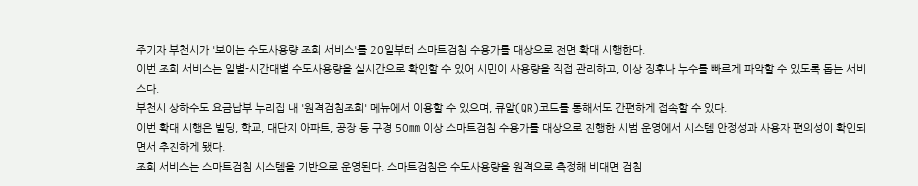주기자 부천시가 '보이는 수도사용량 조회 서비스'를 20일부터 스마트검침 수용가를 대상으로 전면 확대 시행한다.
이번 조회 서비스는 일별-시간대별 수도사용량을 실시간으로 확인할 수 있어 시민이 사용량을 직접 관리하고, 이상 징후나 누수를 빠르게 파악할 수 있도록 돕는 서비스다.
부천시 상하수도 요금납부 누리집 내 '원격검침조회' 메뉴에서 이용할 수 있으며, 큐알(QR)코드를 통해서도 간편하게 접속할 수 있다.
이번 확대 시행은 빌딩, 학교, 대단지 아파트, 공장 등 구경 50㎜ 이상 스마트검침 수용가를 대상으로 진행한 시범 운영에서 시스템 안정성과 사용자 편의성이 확인되면서 추진하게 됐다.
조회 서비스는 스마트검침 시스템을 기반으로 운영된다. 스마트검침은 수도사용량을 원격으로 측정해 비대면 검침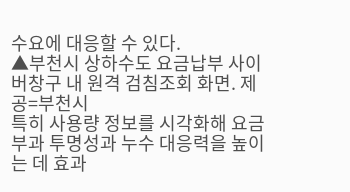수요에 대응할 수 있다.
▲부천시 상하수도 요금납부 사이버창구 내 원격 검침조회 화면. 제공=부천시
특히 사용량 정보를 시각화해 요금 부과 투명성과 누수 대응력을 높이는 데 효과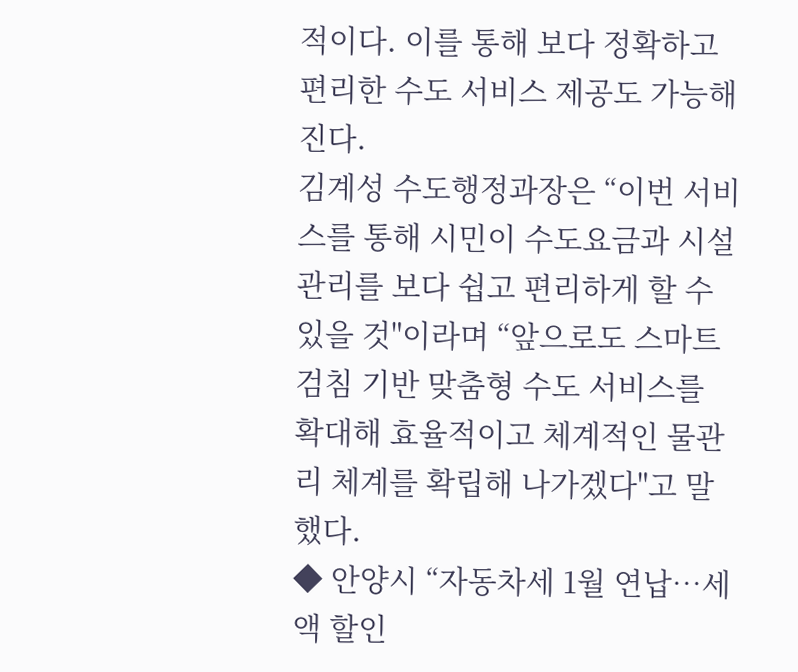적이다. 이를 통해 보다 정확하고 편리한 수도 서비스 제공도 가능해진다.
김계성 수도행정과장은 “이번 서비스를 통해 시민이 수도요금과 시설 관리를 보다 쉽고 편리하게 할 수 있을 것"이라며 “앞으로도 스마트검침 기반 맞춤형 수도 서비스를 확대해 효율적이고 체계적인 물관리 체계를 확립해 나가겠다"고 말했다.
◆ 안양시 “자동차세 1월 연납…세액 할인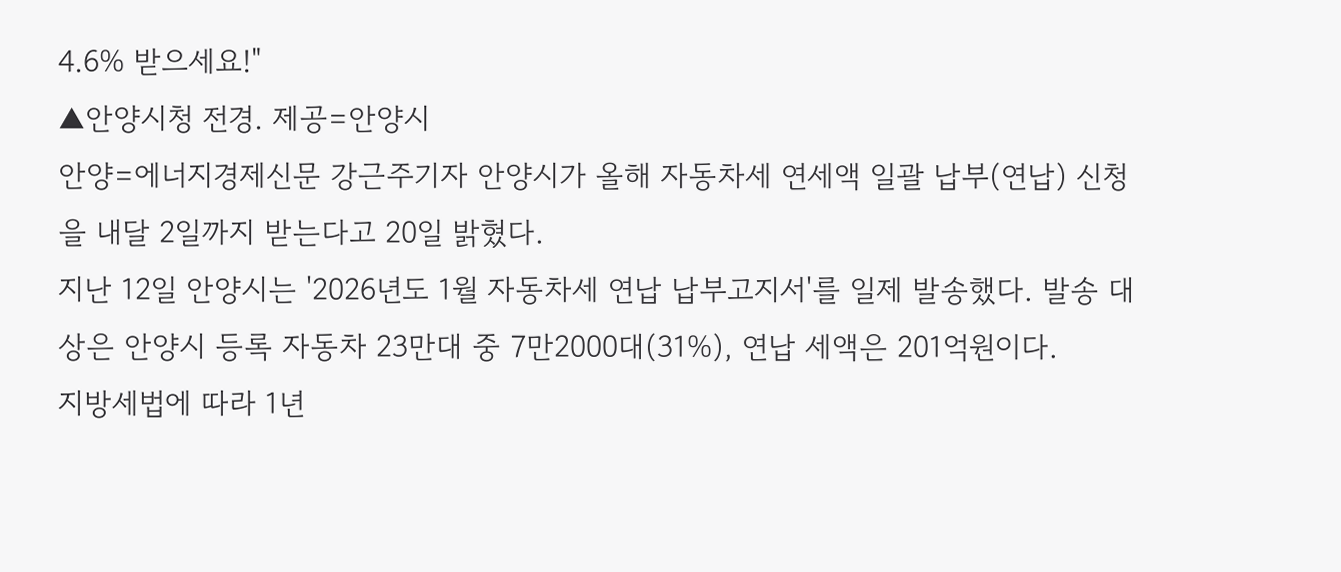4.6% 받으세요!"
▲안양시청 전경. 제공=안양시
안양=에너지경제신문 강근주기자 안양시가 올해 자동차세 연세액 일괄 납부(연납) 신청을 내달 2일까지 받는다고 20일 밝혔다.
지난 12일 안양시는 '2026년도 1월 자동차세 연납 납부고지서'를 일제 발송했다. 발송 대상은 안양시 등록 자동차 23만대 중 7만2000대(31%), 연납 세액은 201억원이다.
지방세법에 따라 1년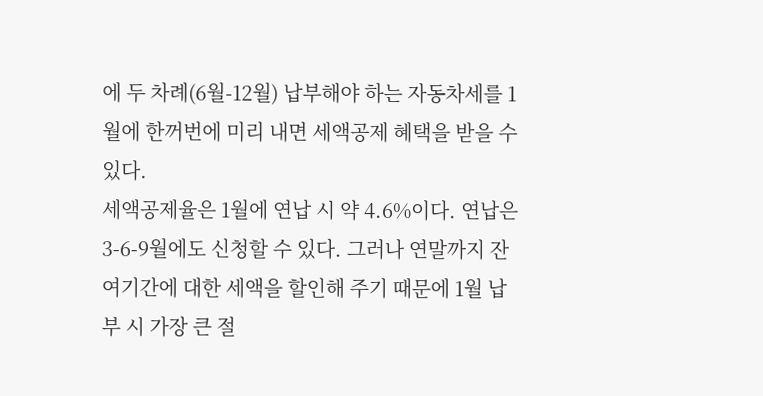에 두 차례(6월-12월) 납부해야 하는 자동차세를 1월에 한꺼번에 미리 내면 세액공제 혜택을 받을 수 있다.
세액공제율은 1월에 연납 시 약 4.6%이다. 연납은 3-6-9월에도 신청할 수 있다. 그러나 연말까지 잔여기간에 대한 세액을 할인해 주기 때문에 1월 납부 시 가장 큰 절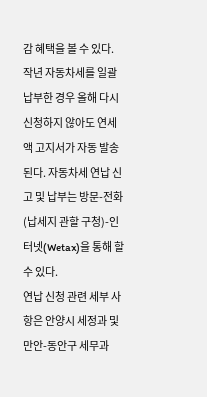감 혜택을 볼 수 있다.
작년 자동차세를 일괄 납부한 경우 올해 다시 신청하지 않아도 연세액 고지서가 자동 발송된다. 자동차세 연납 신고 및 납부는 방문-전화(납세지 관할 구청)-인터넷(Wetax)을 통해 할 수 있다.
연납 신청 관련 세부 사항은 안양시 세정과 및 만안-동안구 세무과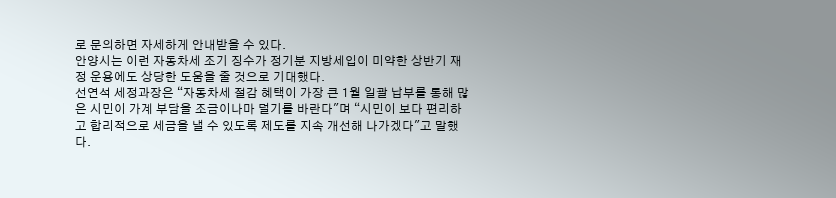로 문의하면 자세하게 안내받을 수 있다.
안양시는 이런 자동차세 조기 징수가 정기분 지방세입이 미약한 상반기 재정 운용에도 상당한 도움을 줄 것으로 기대했다.
선연석 세정과장은 “자동차세 절감 혜택이 가장 큰 1월 일괄 납부를 통해 많은 시민이 가계 부담을 조금이나마 덜기를 바란다"며 “시민이 보다 편리하고 합리적으로 세금을 낼 수 있도록 제도를 지속 개선해 나가겠다"고 말했다.